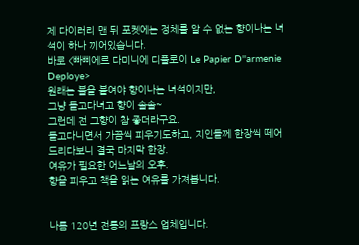제 다이러리 맨 뒤 포켓에는 정체를 알 수 없는 향이나는 녀석이 하나 끼어있습니다.
바로 <빠삐에르 다미니에 디플로이 Le Papier D''armenie Deploye>
원래는 불을 붙여야 향이나는 녀석이지만,
그냥 들고다녀고 향이 솔솔~
그런데 전 그향이 참 좋더라구요.
들고다니면서 가끔씩 피우기도하고, 지인들께 한장씩 떼어드리다보니 결국 마지막 한장.
여유가 필요한 어느날의 오후.
향을 피우고 책을 읽는 여유를 가져봅니다.


나름 120년 전통의 프랑스 업체입니다.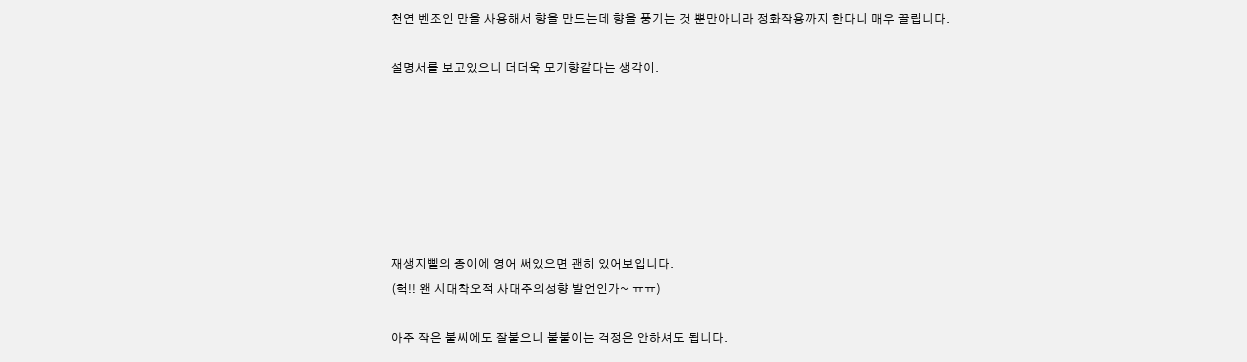천연 벤조인 만을 사용해서 향을 만드는데 향을 풍기는 것 뿐만아니라 정화작용까지 한다니 매우 끌립니다.

설명서를 보고있으니 더더욱 모기향같다는 생각이.







재생지삘의 종이에 영어 써있으면 괜히 있어보입니다.
(헉!! 왠 시대착오적 사대주의성향 발언인가~ ㅠㅠ)

아주 작은 불씨에도 잘붙으니 불붙이는 걱정은 안하셔도 됩니다.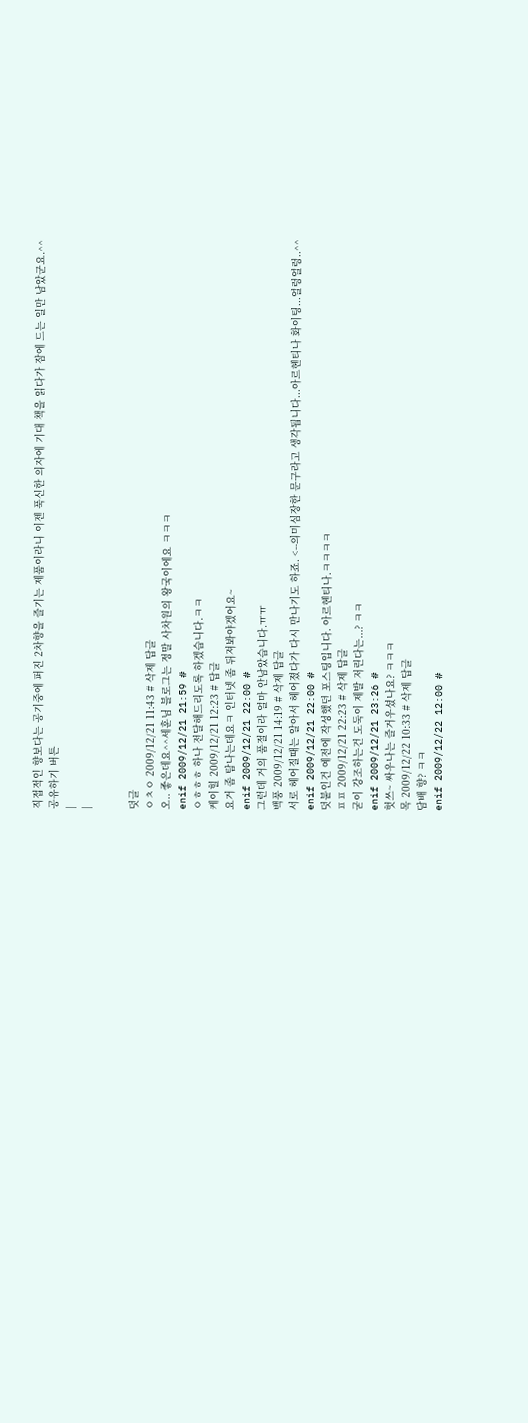직접적인 향보다는 공기중에 퍼진 2차향을 즐기는 제품이라니 이젠 푹신한 의자에 기대 책을 읽다가 잠에 드는 일만 남았군요.^^
공유하기 버튼
|
|


덧글
ㅇㅊㅇ 2009/12/21 11:43 # 삭제 답글
오.. 좋은데요^^세훈님 블로그는 정말 사차원의 왕국이에요 ㅋㅋㅋ
enif 2009/12/21 21:59 #
ㅇㅎㅎㅎ 하나 전달해드리도록 하겠습니다.ㅋㅋ
케이힐 2009/12/21 12:23 # 답글
요거 좀 탐나는데요ㅋ 인터넷 좀 뒤져봐야겠어요~
enif 2009/12/21 22:00 #
그런데 거의 품절이라 얼마 안남았습니다.ㅠㅠ
백풍 2009/12/21 14:19 # 삭제 답글
서로 헤어질때는 알아서 헤어졌다가 다시 만나기도 하죠. <--의미심장한 문구라고 생각됩니다...아르헨티나 화이팅...얼렁얼렁..^^
enif 2009/12/21 22:00 #
덧붙인건 예전에 작성했던 포스팅입니다. 아르헨티나.ㅋㅋㅋㅋ
ㅍㅍ 2009/12/21 22:23 # 삭제 답글
굳이 강조하는건 도둑이 제발 저린다는...? ㅋㅋ
enif 2009/12/21 23:26 #
헛쓰~ 싸우나는 즐거우셨나요? ㅋㅋㅋ
목 2009/12/22 10:33 # 삭제 답글
담배 향? ㅋㅋ
enif 2009/12/22 12:00 #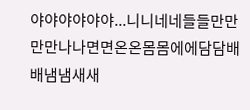야야야야야야...니니네네들들만만만만나나면면온온몸몸에에담담배배냄냄새새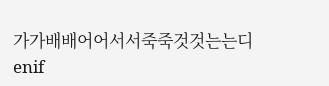가가배배어어서서죽죽것것는는디
enif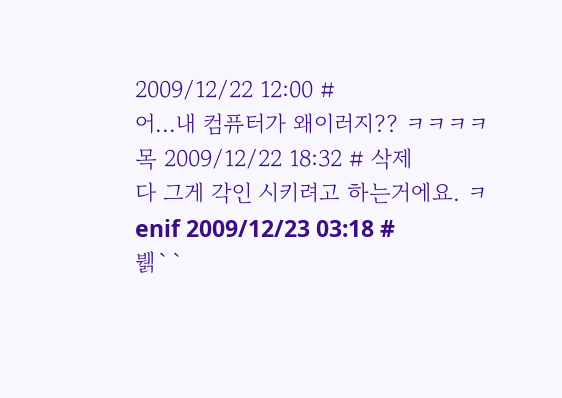2009/12/22 12:00 #
어...내 컴퓨터가 왜이러지?? ㅋㅋㅋㅋ
목 2009/12/22 18:32 # 삭제
다 그게 각인 시키려고 하는거에요. ㅋ
enif 2009/12/23 03:18 #
뷁``